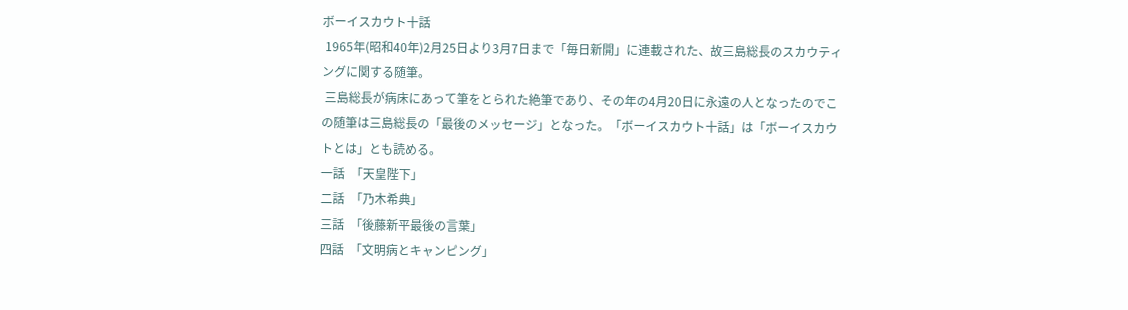ボーイスカウト十話
 1965年(昭和40年)2月25日より3月7日まで「毎日新開」に連載された、故三島総長のスカウティングに関する随筆。
 三島総長が病床にあって筆をとられた絶筆であり、その年の4月20日に永遠の人となったのでこの随筆は三島総長の「最後のメッセージ」となった。「ボーイスカウト十話」は「ボーイスカウトとは」とも読める。
一話  「天皇陛下」
二話  「乃木希典」
三話  「後藤新平最後の言葉」
四話  「文明病とキャンピング」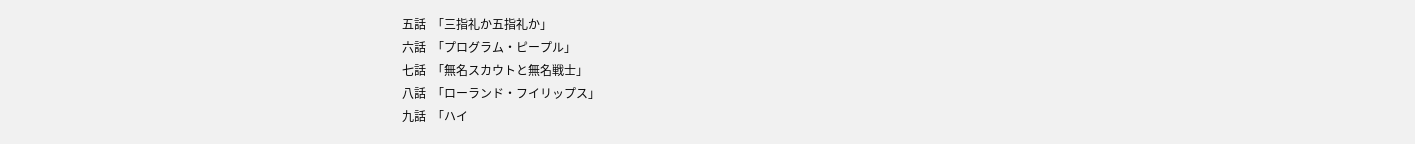五話  「三指礼か五指礼か」
六話  「プログラム・ピープル」
七話  「無名スカウトと無名戦士」
八話  「ローランド・フイリップス」
九話  「ハイ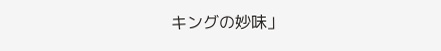キングの妙味」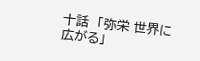十話  「弥栄 世界に広がる」